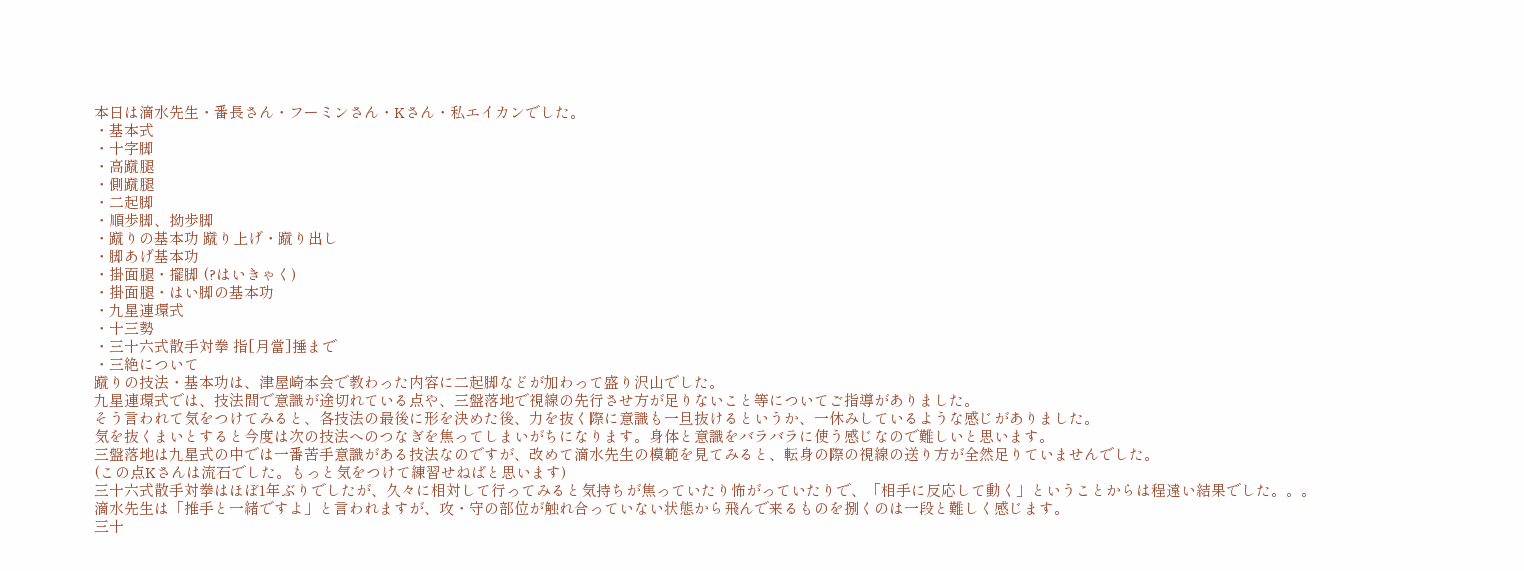本日は滴水先生・番長さん・フーミンさん・Kさん・私エイカンでした。
・基本式
・十字脚
・高蹴腿
・側蹴腿
・二起脚
・順歩脚、拗歩脚
・蹴りの基本功 蹴り上げ・蹴り出し
・脚あげ基本功
・掛面腿・擺脚 (?はいきゃく)
・掛面腿・はい脚の基本功
・九星連環式
・十三勢
・三十六式散手対拳 指[月當]捶まで
・三絶について
蹴りの技法・基本功は、津屋崎本会で教わった内容に二起脚などが加わって盛り沢山でした。
九星連環式では、技法間で意識が途切れている点や、三盤落地で視線の先行させ方が足りないこと等についてご指導がありました。
そう言われて気をつけてみると、各技法の最後に形を決めた後、力を抜く際に意識も一旦抜けるというか、一休みしているような感じがありました。
気を抜くまいとすると今度は次の技法へのつなぎを焦ってしまいがちになります。身体と意識をバラバラに使う感じなので難しいと思います。
三盤落地は九星式の中では一番苦手意識がある技法なのですが、改めて滴水先生の模範を見てみると、転身の際の視線の送り方が全然足りていませんでした。
(この点Kさんは流石でした。もっと気をつけて練習せねばと思います)
三十六式散手対拳はほぼ1年ぶりでしたが、久々に相対して行ってみると気持ちが焦っていたり怖がっていたりで、「相手に反応して動く」ということからは程遠い結果でした。。。
滴水先生は「推手と一緒ですよ」と言われますが、攻・守の部位が触れ合っていない状態から飛んで来るものを捌くのは一段と難しく感じます。
三十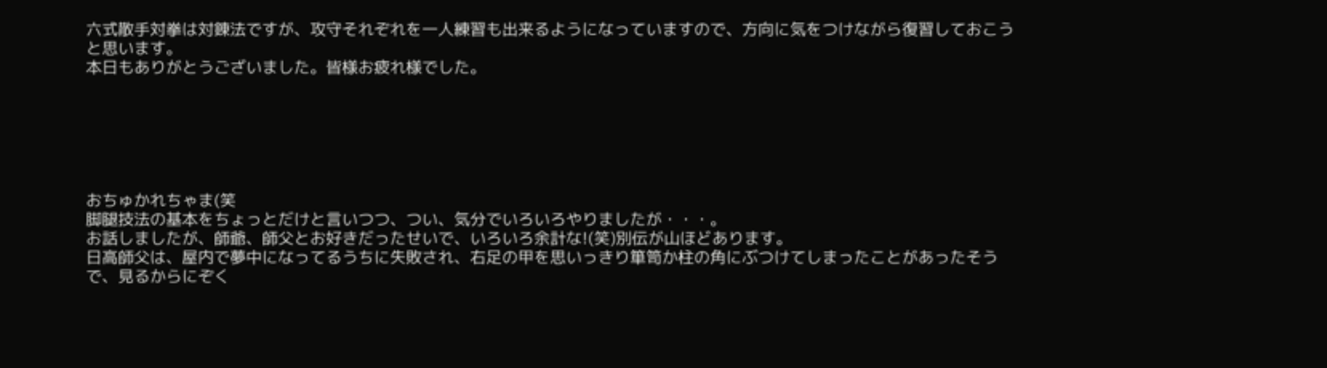六式散手対拳は対錬法ですが、攻守それぞれを一人練習も出来るようになっていますので、方向に気をつけながら復習しておこうと思います。
本日もありがとうございました。皆様お疲れ様でした。






おちゅかれちゃま(笑
脚腿技法の基本をちょっとだけと言いつつ、つい、気分でいろいろやりましたが・・・。
お話しましたが、師爺、師父とお好きだったせいで、いろいろ余計な!(笑)別伝が山ほどあります。
日高師父は、屋内で夢中になってるうちに失敗され、右足の甲を思いっきり箪笥か柱の角にぶつけてしまったことがあったそうで、見るからにぞく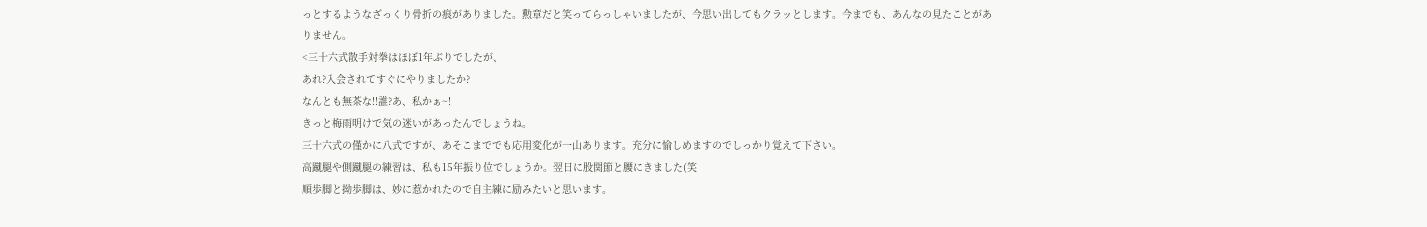っとするようなざっくり骨折の痕がありました。勲章だと笑ってらっしゃいましたが、今思い出してもクラッとします。今までも、あんなの見たことがありません。
<三十六式散手対拳はほぼ1年ぶりでしたが、
あれ?入会されてすぐにやりましたか?
なんとも無茶な!!誰?あ、私かぁ~!
きっと梅雨明けで気の迷いがあったんでしょうね。
三十六式の僅かに八式ですが、あそこまででも応用変化が一山あります。充分に愉しめますのでしっかり覚えて下さい。
高蹴腿や側蹴腿の練習は、私も15年振り位でしょうか。翌日に股関節と腰にきました(笑
順歩脚と拗歩脚は、妙に惹かれたので自主練に励みたいと思います。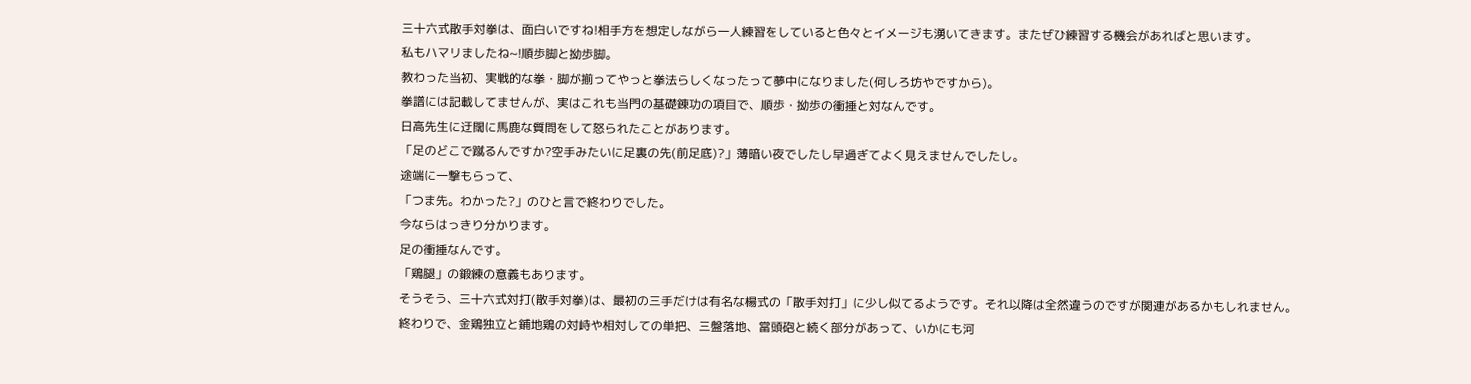三十六式散手対拳は、面白いですね!相手方を想定しながら一人練習をしていると色々とイメージも湧いてきます。またぜひ練習する機会があればと思います。
私もハマリましたね~!順歩脚と拗歩脚。
教わった当初、実戦的な拳・脚が揃ってやっと拳法らしくなったって夢中になりました(何しろ坊やですから)。
拳譜には記載してませんが、実はこれも当門の基礎錬功の項目で、順歩・拗歩の衝捶と対なんです。
日高先生に迂闊に馬鹿な質問をして怒られたことがあります。
「足のどこで蹴るんですか?空手みたいに足裏の先(前足底)?」薄暗い夜でしたし早過ぎてよく見えませんでしたし。
途端に一撃もらって、
「つま先。わかった?」のひと言で終わりでした。
今ならはっきり分かります。
足の衝捶なんです。
「鶏腿」の鍛練の意義もあります。
そうそう、三十六式対打(散手対拳)は、最初の三手だけは有名な楊式の「散手対打」に少し似てるようです。それ以降は全然違うのですが関連があるかもしれません。
終わりで、金鶏独立と鋪地鶏の対峙や相対しての単把、三盤落地、當頭砲と続く部分があって、いかにも河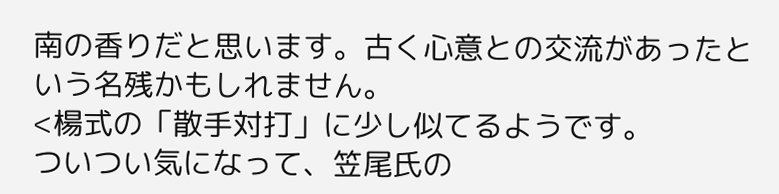南の香りだと思います。古く心意との交流があったという名残かもしれません。
<楊式の「散手対打」に少し似てるようです。
ついつい気になって、笠尾氏の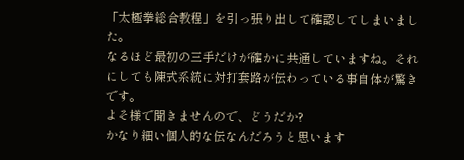「太極拳総合教程」を引っ張り出して確認してしまいました。
なるほど最初の三手だけが確かに共通していますね。それにしても陳式系統に対打套路が伝わっている事自体が驚きです。
よそ様で聞きませんので、どうだか?
かなり細い個人的な伝なんだろうと思います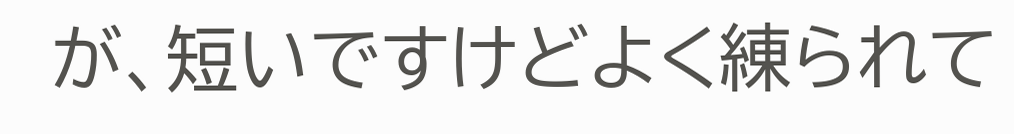が、短いですけどよく練られて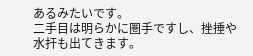あるみたいです。
二手目は明らかに圏手ですし、挫捶や水扞も出てきます。